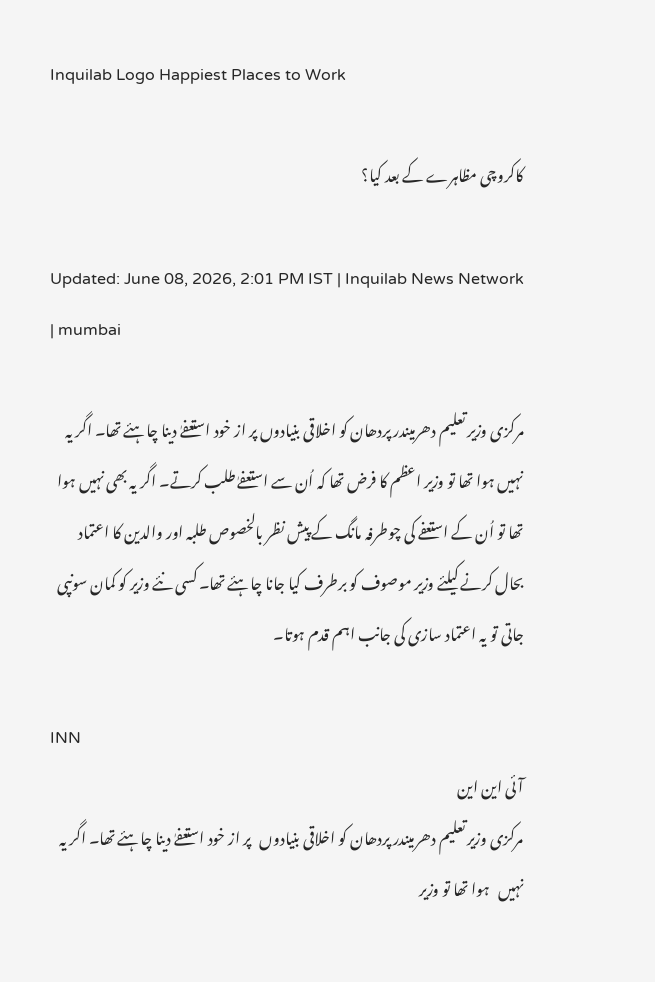Inquilab Logo Happiest Places to Work

کاکروچی مظاہرے کے بعد کیا؟

Updated: June 08, 2026, 2:01 PM IST | Inquilab News Network | mumbai

مرکزی وزیر تعلیم دھرمیندر پردھان کو اخلاقی بنیادوں پر از خود استعفےٰ دینا چاہئے تھا۔ اگر یہ نہیں ہوا تھا تو وزیر اعظم کا فرض تھا کہ اُن سے استعفےٰ طلب کرتے۔ اگر یہ بھی نہیں ہوا تھا تو اُن کے استعفے کی چوطرفہ مانگ کے پیش نظر بالخصوص طلبہ اور والدین کا اعتماد بحال کرنے کیلئے وزیر موصوف کو برطرف کیا جانا چاہئے تھا۔ کسی نئے وزیر کو کمان سونپی جاتی تو یہ اعتماد سازی کی جانب اہم قدم ہوتا۔

INN
آئی این این
مرکزی وزیر تعلیم دھرمیندر پردھان کو اخلاقی بنیادوں   پر از خود استعفےٰ دینا چاہئے تھا۔ اگر یہ نہیں   ہوا تھا تو وزیر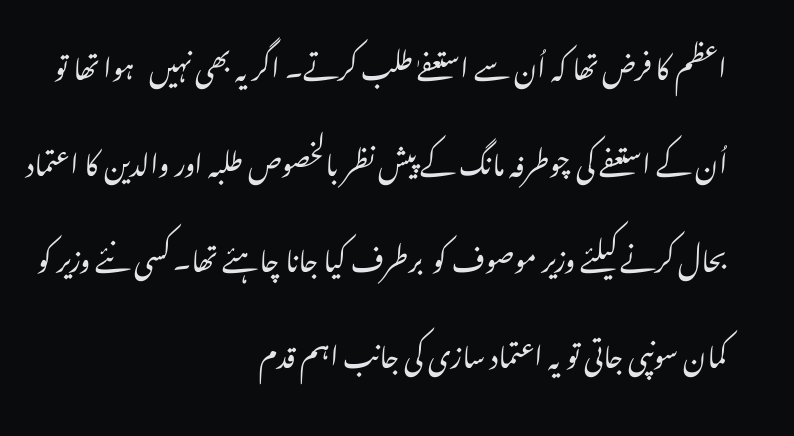اعظم کا فرض تھا کہ اُن سے استعفےٰ طلب کرتے۔ اگر یہ بھی نہیں   ہوا تھا تو اُن کے استعفے کی چوطرفہ مانگ کے پیش نظر بالخصوص طلبہ اور والدین کا اعتماد بحال کرنے کیلئے وزیر موصوف کو  برطرف کیا جانا چاہئے تھا۔ کسی نئے وزیر کو کمان سونپی جاتی تو یہ اعتماد سازی کی جانب اہم قدم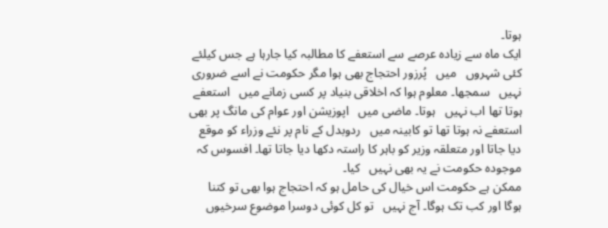ہوتا۔
ایک ماہ سے زیادہ عرصے سے استعفے کا مطالبہ کیا جارہا ہے جس کیلئے کئی شہروں   میں   پُرزور احتجاج بھی ہوا مگر حکومت نے اسے ضروری نہیں   سمجھا۔ معلوم ہوا کہ اخلاقی بنیاد پر کسی زمانے میں   استعفے ہوتا تھا اب نہیں   ہوتا۔ ماضی میں   اپوزیشن اور عوام کی مانگ پر بھی استعفے نہ ہوتا تھا تو کابینہ میں   ردوبدل کے نام پر نئے وزراء کو موقع دیا جاتا اور متعلقہ وزیر کو باہر کا راستہ دکھا دیا جاتا تھا۔ افسوس کہ موجودہ حکومت نے یہ بھی نہیں   کیا۔
ممکن ہے حکومت اس خیال کی حامل ہو کہ احتجاج ہوا بھی تو کتنا ہوگا اور کب تک ہوگا۔ آج نہیں   تو کل کوئی دوسرا موضوع سرخیوں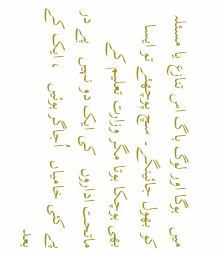میں   ہوگا اور لوگ باگ اس تنازع یا مسئلہ کو بھول جائینگے۔ سچ پوچھئے تو ایسا بھی ہوچکا ہوتا مگر وزارت تعلیم کے ماتحت اداروں   کی ایک دو نہیں   پے در پے کئی خامیاں   اُجاگر ہوئیں   ، ایک کے بعد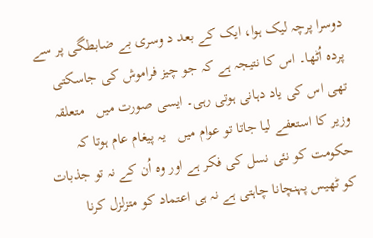دوسرا پرچہ لیک ہوا، ایک کے بعد د وسری بے ضابطگی پر سے پردہ اُٹھا۔ اس کا نتیجہ ہے کہ جو چیز فراموش کی جاسکتی تھی اس کی یاد دہانی ہوتی رہی۔ ایسی صورت میں   متعلقہ وزیر کا استعفے لیا جاتا تو عوام میں   یہ پیغام عام ہوتا کہ حکومت کو نئی نسل کی فکر ہے اور وہ اُن کے نہ تو جذبات کو ٹھیس پہنچانا چاہتی ہے نہ ہی اعتماد کو متزلزل کرنا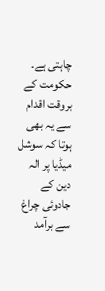چاہتی ہے۔ حکومت کے بروقت اقدام سے یہ بھی ہوتا کہ سوشل میڈیا پر الہ دین کے جادوئی چراغ سے برآمد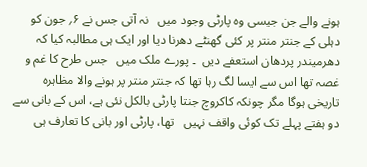ہونے والے جن جیسی وہ پارٹی وجود میں   نہ آتی جس نے ۶؍ جون کو دہلی کے جنتر منتر پر کئی گھنٹے دھرنا دیا اور ایک ہی مطالبہ کیا کہ دھرمیندر پردھان استعفے دیں  ۔ پورے ملک میں   جس طرح کا غم و غصہ تھا اس سے ایسا لگ رہا تھا کہ جنتر منتر پر ہونے والا مظاہرہ تاریخی ہوگا مگر چونکہ کاکروچ جنتا پارٹی بالکل نئی ہے، اس کے بانی سے دو ہفتے پہلے تک کوئی واقف نہیں   تھا، پارٹی اور بانی کا تعارف ہی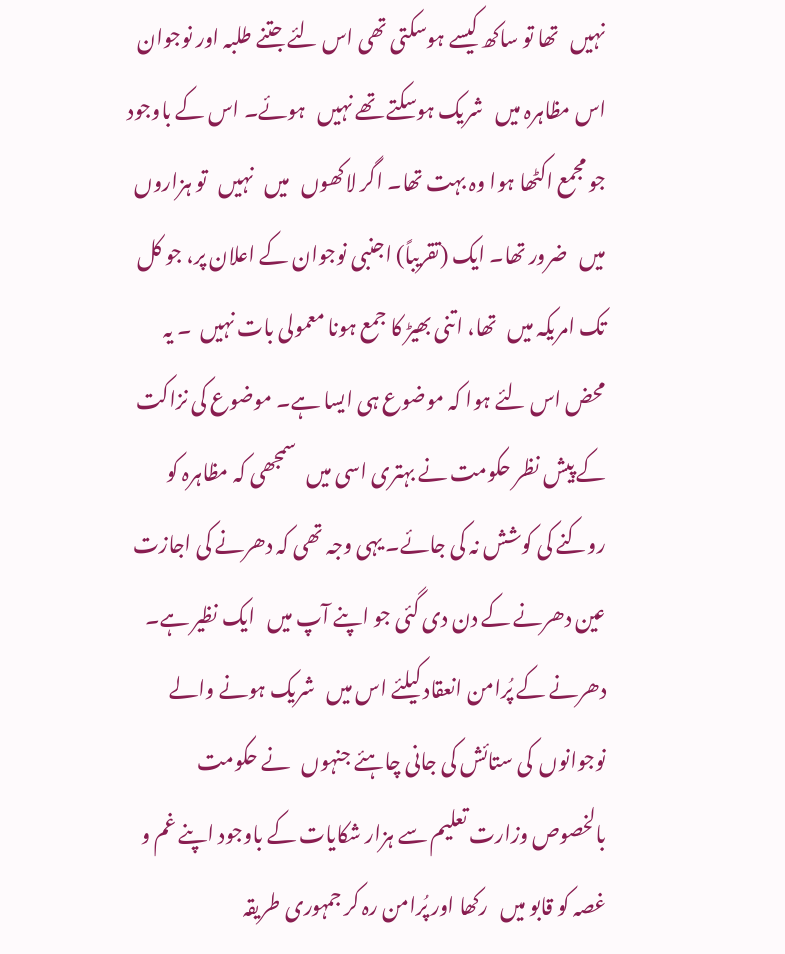نہیں   تھا تو ساکھ کیسے ہوسکتی تھی اس لئے جتنے طلبہ اور نوجوان اس مظاہرہ میں   شریک ہوسکتے تھے نہیں   ہوئے۔ اس کے باوجود جو مجمع اکٹھا ہوا وہ بہت تھا۔ اگر لاکھوں   میں   نہیں   تو ہزاروں   میں   ضرور تھا۔ ایک (تقریباً) اجنبی نوجوان کے اعلان پر، جو کل تک امریکہ میں   تھا، اتنی بھیڑ کا جمع ہونا معمولی بات نہیں  ۔ یہ محض اس لئے ہوا کہ موضوع ہی ایسا ہے۔ موضوع کی نزاکت کے پیش نظر حکومت نے بہتری اسی میں   سمجھی کہ مظاہرہ کو روکنے کی کوشش نہ کی جائے۔ یہی وجہ تھی کہ دھرنے کی اجازت عین دھرنے کے دن دی گئی جو اپنے آپ میں   ایک نظیر ہے۔
دھرنے کے پُرامن انعقاد کیلئے اس میں   شریک ہونے والے نوجوانوں  کی ستائش کی جانی چاہئے جنہوں   نے حکومت بالخصوص وزارت تعلیم سے ہزار شکایات کے باوجود اپنے غم و غصہ کو قابو میں   رکھا اور پُرامن رہ کر جمہوری طریقہ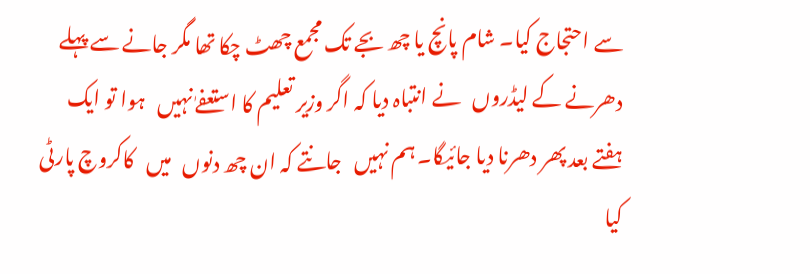سے احتجاج کیا۔ شام پانچ یا چھ بجے تک مجمع چھٹ چکا تھا مگر جانے سے پہلے دھرنے کے لیڈروں   نے انتباہ دیا کہ اگر وزیر تعلیم کا استعفےٰ نہیں   ہوا تو ایک ہفتے بعد پھر دھرنا دیا جائیگا۔ ہم نہیں   جانتے کہ ان چھ دنوں   میں   کاکروچ پارٹی کیا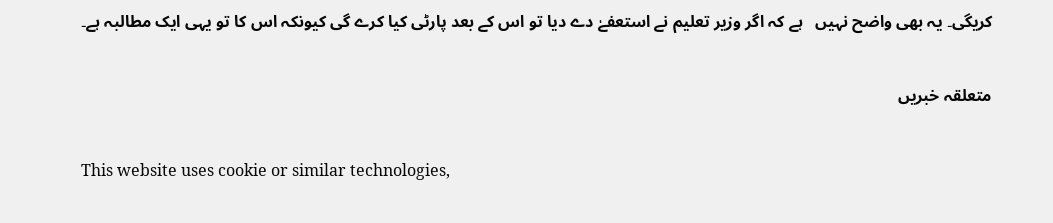کریگی۔ یہ بھی واضح نہیں   ہے کہ اگر وزیر تعلیم نے استعفےٰ دے دیا تو اس کے بعد پارٹی کیا کرے گی کیونکہ اس کا تو یہی ایک مطالبہ ہے۔

متعلقہ خبریں

This website uses cookie or similar technologies,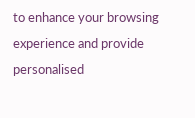to enhance your browsing experience and provide personalised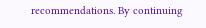recommendations. By continuing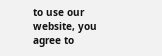to use our website, you agree to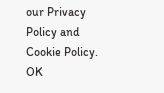our Privacy Policy and Cookie Policy. OK